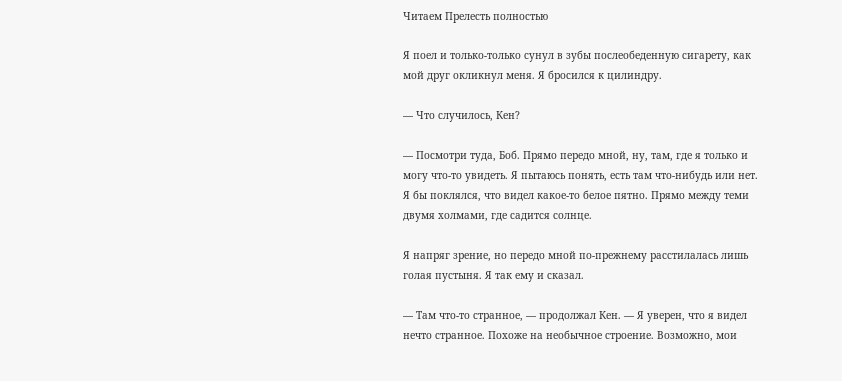Читаем Прелесть полностью

Я поел и только-только сунул в зубы послеобеденную сигарету, как мой друг окликнул меня. Я бросился к цилиндру.

— Что случилось, Кен?

— Посмотри туда, Боб. Прямо передо мной, ну, там, где я только и могу что-то увидеть. Я пытаюсь понять, есть там что-нибудь или нет. Я бы поклялся, что видел какое-то белое пятно. Прямо между теми двумя холмами, где садится солнце.

Я напряг зрение, но передо мной по-прежнему расстилалась лишь голая пустыня. Я так ему и сказал.

— Там что-то странное, — продолжал Кен. — Я уверен, что я видел нечто странное. Похоже на необычное строение. Возможно, мои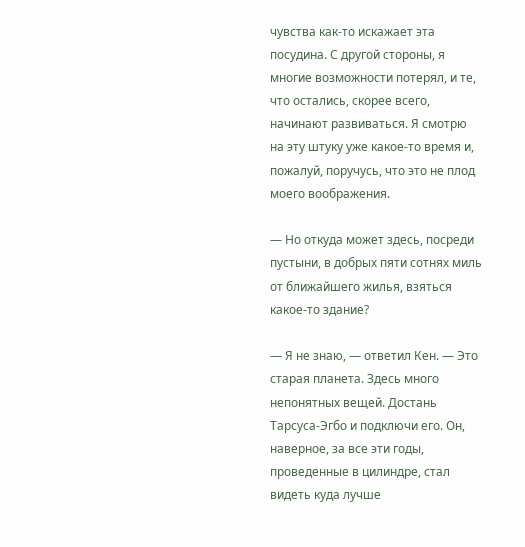чувства как-то искажает эта посудина. С другой стороны, я многие возможности потерял, и те, что остались, скорее всего, начинают развиваться. Я смотрю на эту штуку уже какое-то время и, пожалуй, поручусь, что это не плод моего воображения.

— Но откуда может здесь, посреди пустыни, в добрых пяти сотнях миль от ближайшего жилья, взяться какое-то здание?

— Я не знаю, — ответил Кен. — Это старая планета. Здесь много непонятных вещей. Достань Тарсуса-Эгбо и подключи его. Он, наверное, за все эти годы, проведенные в цилиндре, стал видеть куда лучше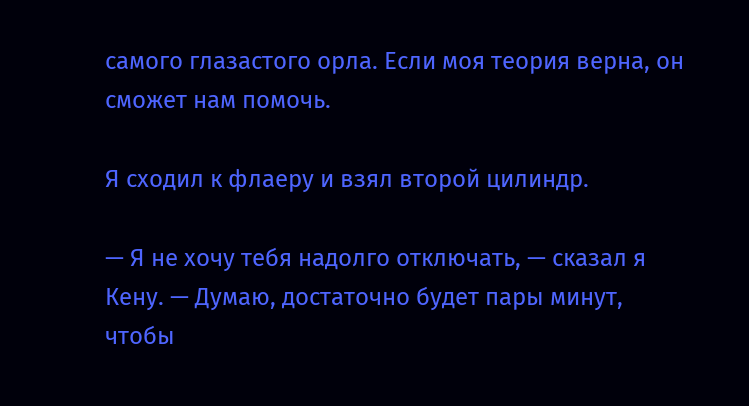самого глазастого орла. Если моя теория верна, он сможет нам помочь.

Я сходил к флаеру и взял второй цилиндр.

— Я не хочу тебя надолго отключать, — сказал я Кену. — Думаю, достаточно будет пары минут, чтобы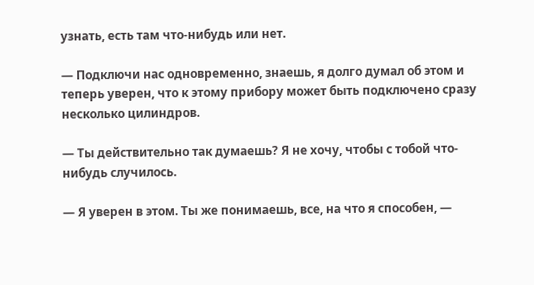узнать, есть там что-нибудь или нет.

— Подключи нас одновременно, знаешь, я долго думал об этом и теперь уверен, что к этому прибору может быть подключено сразу несколько цилиндров.

— Ты действительно так думаешь? Я не хочу, чтобы с тобой что-нибудь случилось.

— Я уверен в этом. Ты же понимаешь, все, на что я способен, —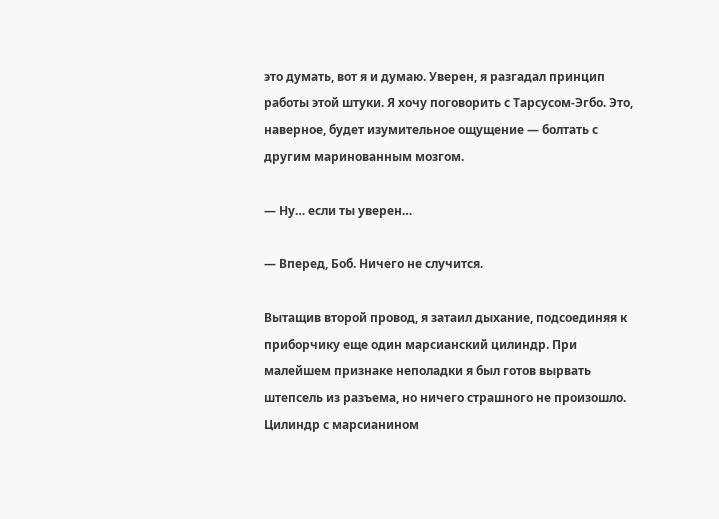это думать, вот я и думаю. Уверен, я разгадал принцип работы этой штуки. Я хочу поговорить с Тарсусом-Эгбо. Это, наверное, будет изумительное ощущение — болтать с другим маринованным мозгом.

— Ну… если ты уверен…

— Вперед, Боб. Ничего не случится.

Вытащив второй провод, я затаил дыхание, подсоединяя к приборчику еще один марсианский цилиндр. При малейшем признаке неполадки я был готов вырвать штепсель из разъема, но ничего страшного не произошло. Цилиндр с марсианином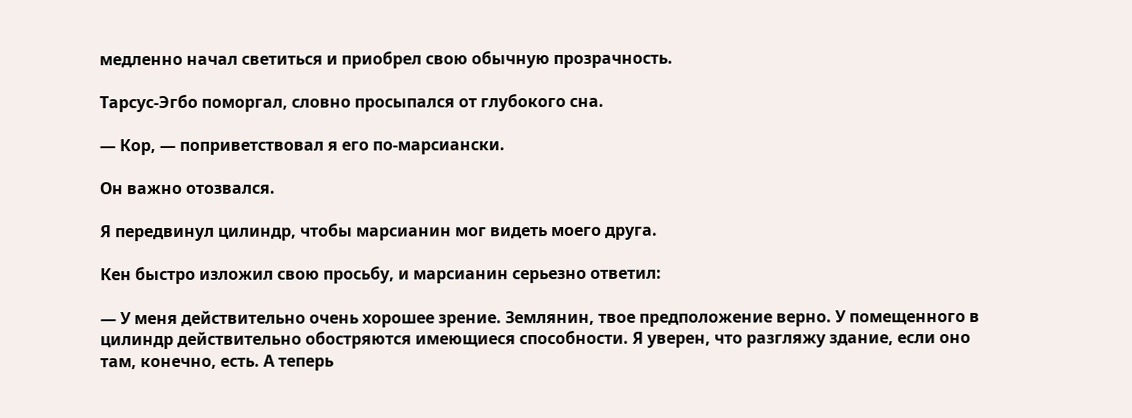медленно начал светиться и приобрел свою обычную прозрачность.

Тарсус-Эгбо поморгал, словно просыпался от глубокого сна.

— Кор, — поприветствовал я его по-марсиански.

Он важно отозвался.

Я передвинул цилиндр, чтобы марсианин мог видеть моего друга.

Кен быстро изложил свою просьбу, и марсианин серьезно ответил:

— У меня действительно очень хорошее зрение. Землянин, твое предположение верно. У помещенного в цилиндр действительно обостряются имеющиеся способности. Я уверен, что разгляжу здание, если оно там, конечно, есть. А теперь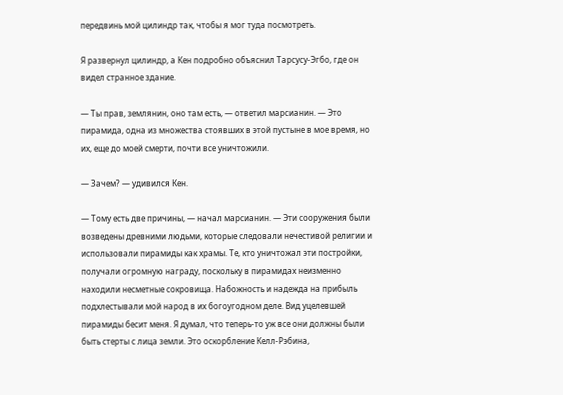передвинь мой цилиндр так, чтобы я мог туда посмотреть.

Я развернул цилиндр, а Кен подробно объяснил Тарсусу-Эгбо, где он видел странное здание.

— Ты прав, землянин, оно там есть, — ответил марсианин. — Это пирамида, одна из множества стоявших в этой пустыне в мое время, но их, еще до моей смерти, почти все уничтожили.

— Зачем? — удивился Кен.

— Тому есть две причины, — начал марсианин. — Эти сооружения были возведены древними людьми, которые следовали нечестивой религии и использовали пирамиды как храмы. Те, кто уничтожал эти постройки, получали огромную награду, поскольку в пирамидах неизменно находили несметные сокровища. Набожность и надежда на прибыль подхлестывали мой народ в их богоугодном деле. Вид уцелевшей пирамиды бесит меня. Я думал, что теперь-то уж все они должны были быть стерты с лица земли. Это оскорбление Келл-Рэбина,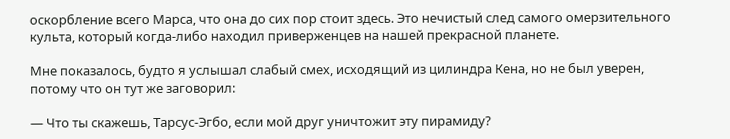оскорбление всего Марса, что она до сих пор стоит здесь. Это нечистый след самого омерзительного культа, который когда-либо находил приверженцев на нашей прекрасной планете.

Мне показалось, будто я услышал слабый смех, исходящий из цилиндра Кена, но не был уверен, потому что он тут же заговорил:

— Что ты скажешь, Тарсус-Эгбо, если мой друг уничтожит эту пирамиду?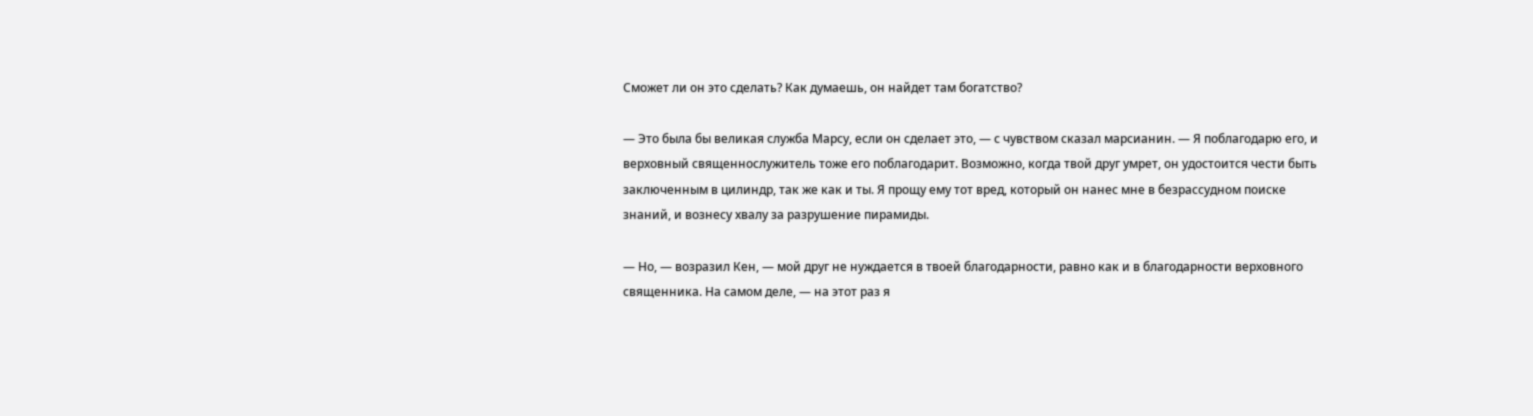Сможет ли он это сделать? Как думаешь, он найдет там богатство?

— Это была бы великая служба Марсу, если он сделает это, — с чувством сказал марсианин. — Я поблагодарю его, и верховный священнослужитель тоже его поблагодарит. Возможно, когда твой друг умрет, он удостоится чести быть заключенным в цилиндр, так же как и ты. Я прощу ему тот вред, который он нанес мне в безрассудном поиске знаний, и вознесу хвалу за разрушение пирамиды.

— Но, — возразил Кен, — мой друг не нуждается в твоей благодарности, равно как и в благодарности верховного священника. На самом деле, — на этот раз я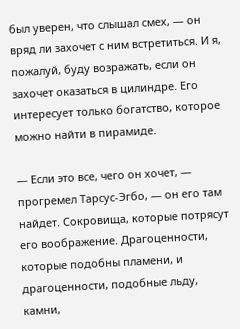был уверен, что слышал смех, — он вряд ли захочет с ним встретиться. И я, пожалуй, буду возражать, если он захочет оказаться в цилиндре. Его интересует только богатство, которое можно найти в пирамиде.

— Если это все, чего он хочет, — прогремел Тарсус-Эгбо, — он его там найдет. Сокровища, которые потрясут его воображение. Драгоценности, которые подобны пламени, и драгоценности, подобные льду, камни,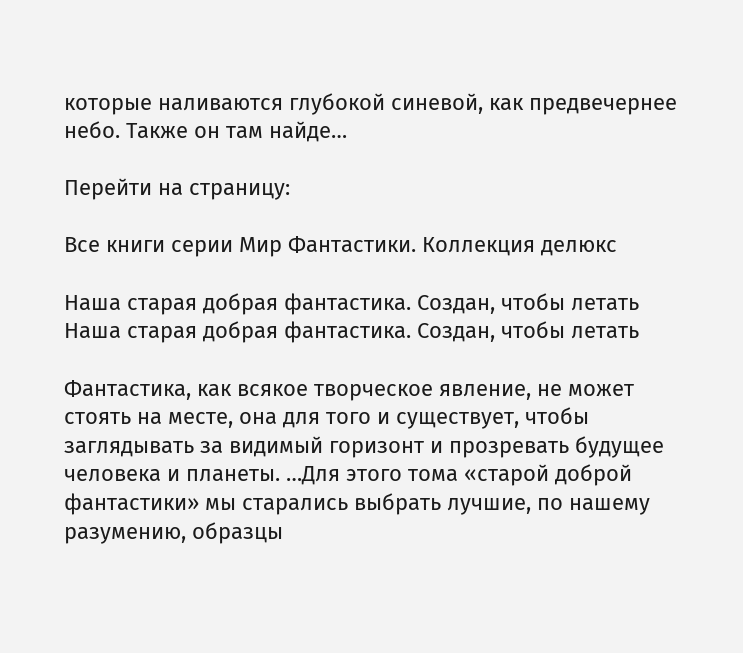которые наливаются глубокой синевой, как предвечернее небо. Также он там найде…

Перейти на страницу:

Все книги серии Мир Фантастики. Коллекция делюкс

Наша старая добрая фантастика. Создан, чтобы летать
Наша старая добрая фантастика. Создан, чтобы летать

Фантастика, как всякое творческое явление, не может стоять на месте, она для того и существует, чтобы заглядывать за видимый горизонт и прозревать будущее человека и планеты. …Для этого тома «старой доброй фантастики» мы старались выбрать лучшие, по нашему разумению, образцы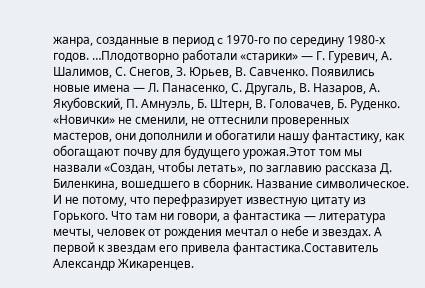жанра, созданные в период c 1970-го по середину 1980-х годов. …Плодотворно работали «старики» — Г. Гуревич, А. Шалимов, С. Снегов, З. Юрьев, В. Савченко. Появились новые имена — Л. Панасенко, С. Другаль, В. Назаров, А. Якубовский, П. Амнуэль, Б. Штерн, В. Головачев, Б. Руденко. «Новички» не сменили, не оттеснили проверенных мастеров, они дополнили и обогатили нашу фантастику, как обогащают почву для будущего урожая.Этот том мы назвали «Создан, чтобы летать», по заглавию рассказа Д. Биленкина, вошедшего в сборник. Название символическое. И не потому, что перефразирует известную цитату из Горького. Что там ни говори, а фантастика — литература мечты, человек от рождения мечтал о небе и звездах. А первой к звездам его привела фантастика.Составитель Александр Жикаренцев.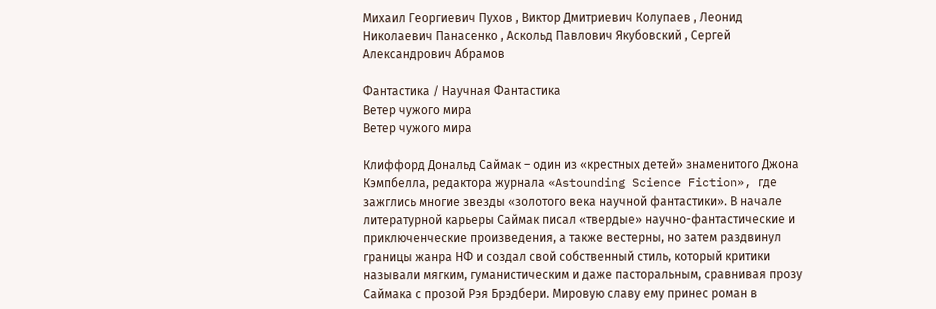Михаил Георгиевич Пухов , Виктор Дмитриевич Колупаев , Леонид Николаевич Панасенко , Аскольд Павлович Якубовский , Сергей Александрович Абрамов

Фантастика / Научная Фантастика
Ветер чужого мира
Ветер чужого мира

Клиффорд Дональд Саймак – один из «крестных детей» знаменитого Джона Кэмпбелла, редактора журнала «Astounding Science Fiction», где зажглись многие звезды «золотого века научной фантастики». В начале литературной карьеры Саймак писал «твердые» научно-фантастические и приключенческие произведения, а также вестерны, но затем раздвинул границы жанра НФ и создал свой собственный стиль, который критики называли мягким, гуманистическим и даже пасторальным, сравнивая прозу Саймака с прозой Рэя Брэдбери. Мировую славу ему принес роман в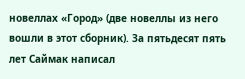новеллах «Город» (две новеллы из него вошли в этот сборник). За пятьдесят пять лет Саймак написал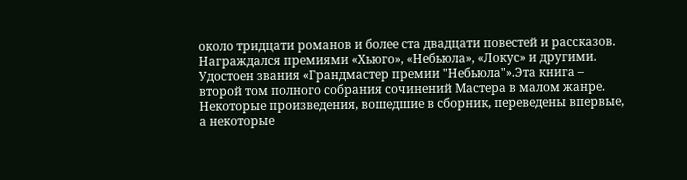около тридцати романов и более ста двадцати повестей и рассказов. Награждался премиями «Хьюго», «Небьюла», «Локус» и другими. Удостоен звания «Грандмастер премии "Небьюла"».Эта книга – второй том полного собрания сочинений Мастера в малом жанре. Некоторые произведения, вошедшие в сборник, переведены впервые, а некоторые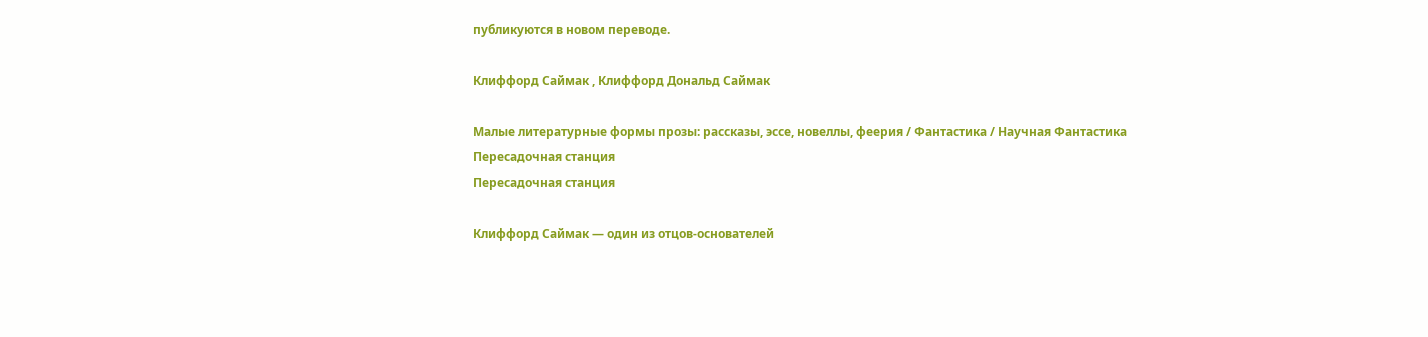публикуются в новом переводе.

Клиффорд Саймак , Клиффорд Дональд Саймак

Малые литературные формы прозы: рассказы, эссе, новеллы, феерия / Фантастика / Научная Фантастика
Пересадочная станция
Пересадочная станция

Клиффорд Саймак — один из отцов-основателей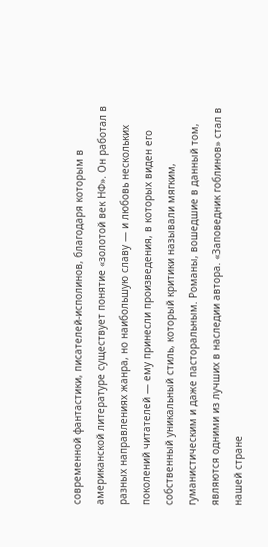современной фантастики, писателей-исполинов, благодаря которым в американской литературе существует понятие «золотой век НФ». Он работал в разных направлениях жанра, но наибольшую славу — и любовь нескольких поколений читателей — ему принесли произведения, в которых виден его собственный уникальный стиль, который критики называли мягким, гуманистическим и даже пасторальным. Романы, вошедшие в данный том, являются одними из лучших в наследии автора. «Заповедник гоблинов» стал в нашей стране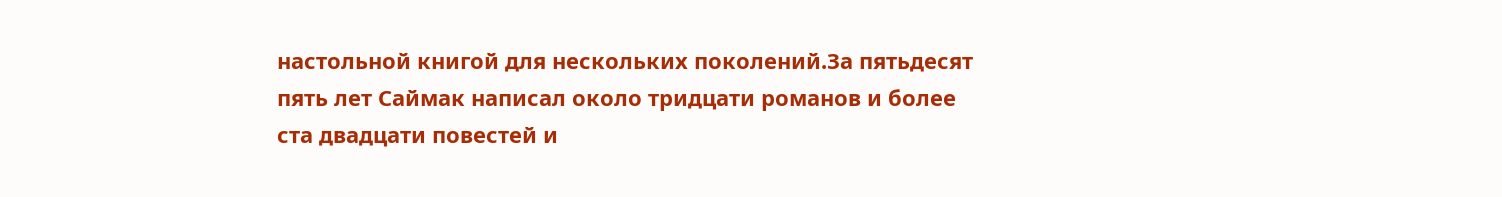настольной книгой для нескольких поколений.За пятьдесят пять лет Саймак написал около тридцати романов и более ста двадцати повестей и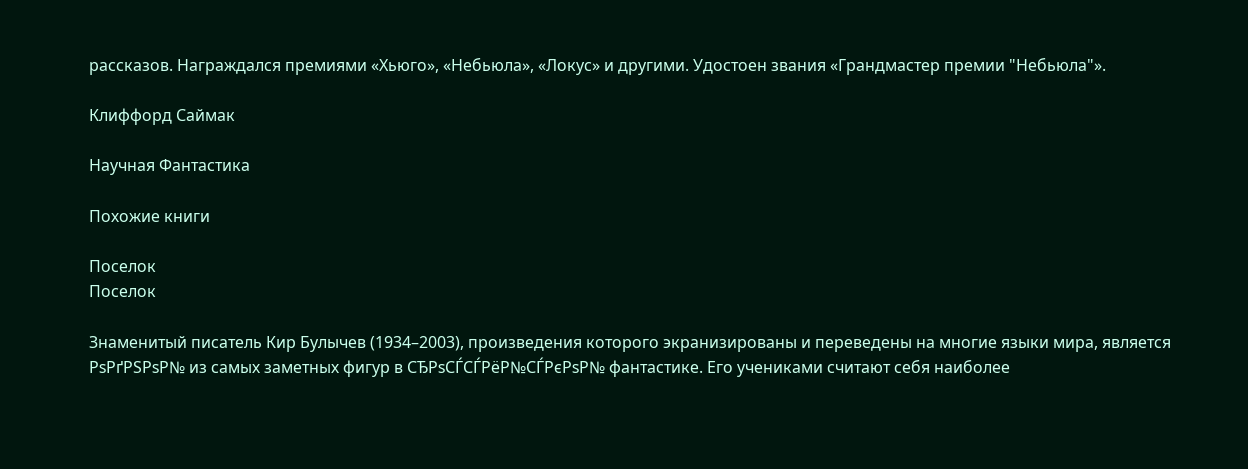рассказов. Награждался премиями «Хьюго», «Небьюла», «Локус» и другими. Удостоен звания «Грандмастер премии "Небьюла"».

Клиффорд Саймак

Научная Фантастика

Похожие книги

Поселок
Поселок

Знаменитый писатель Кир Булычев (1934–2003), произведения которого экранизированы и переведены на многие языки мира, является РѕРґРЅРѕР№ из самых заметных фигур в СЂРѕСЃСЃРёР№СЃРєРѕР№ фантастике. Его учениками считают себя наиболее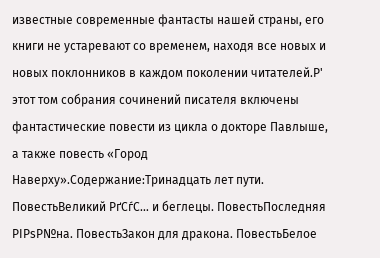известные современные фантасты нашей страны, его книги не устаревают со временем, находя все новых и новых поклонников в каждом поколении читателей.Р' этот том собрания сочинений писателя включены фантастические повести из цикла о докторе Павлыше, а также повесть «Город Наверху».Содержание:Тринадцать лет пути. ПовестьВеликий РґСѓС… и беглецы. ПовестьПоследняя РІРѕР№на. ПовестьЗакон для дракона. ПовестьБелое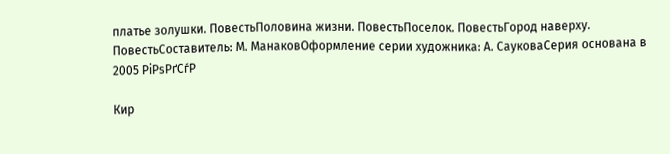платье золушки. ПовестьПоловина жизни. ПовестьПоселок. ПовестьГород наверху. ПовестьСоставитель: М. МанаковОформление серии художника: А. СауковаСерия основана в 2005 РіРѕРґСѓР

Кир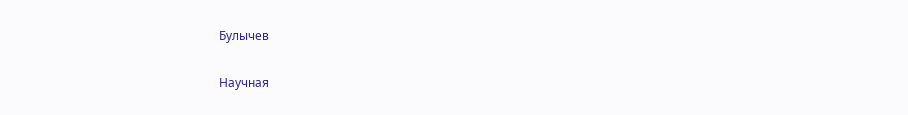Булычев

Научная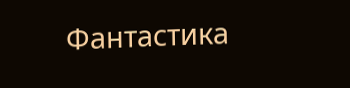Фантастика